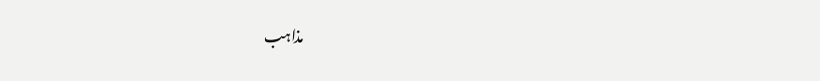مذاہب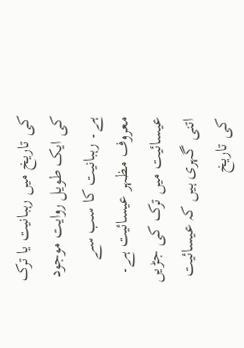کی تاریخ میں رہبانیت یا ترک کی ایک طویل روایت موجود ہے۔ رہبانیت کا سب سے معروف مظہر عیسائیت ہے۔ عیسائیت میں ترک کی جڑیں اتنی گہری ہیں کہ عیسائیت کی تاریخ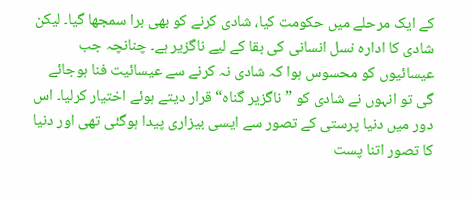کے ایک مرحلے میں حکومت کیا، شادی کرنے کو بھی برا سمجھا گیا۔ لیکن شادی کا ادارہ نسل انسانی کی بقا کے لیے ناگزیر ہے۔ چنانچہ جب عیسائیوں کو محسوس ہوا کہ شادی نہ کرنے سے عیسائیت فنا ہوجائے گی تو انہوں نے شادی کو ”ناگزیر گناہ“ قرار دیتے ہوئے اختیار کرلیا۔ اس دور میں دنیا پرستی کے تصور سے ایسی بیزاری پیدا ہوگئی تھی اور دنیا کا تصور اتنا پست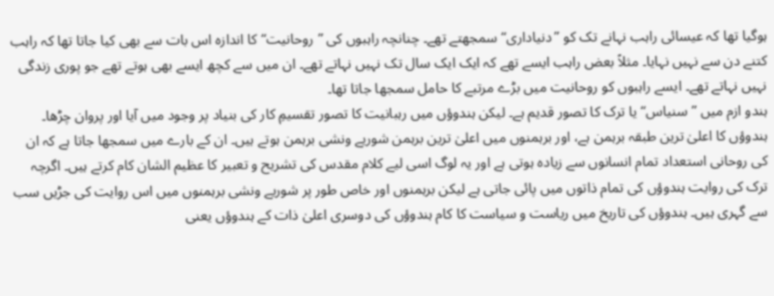ہوگیا تھا کہ عیسائی راہب نہانے تک کو ”دنیاداری“ سمجھتے تھے۔ چنانچہ راہبوں کی ”روحانیت“ کا اندازہ اس بات سے بھی کیا جاتا تھا کہ راہب کتنے دن سے نہیں نہایا۔ مثلاً بعض راہب ایسے تھے کہ ایک ایک سال تک نہیں نہاتے تھے۔ ان میں سے کچھ ایسے بھی ہوتے تھے جو پوری زندگی نہیں نہاتے تھے۔ ایسے راہبوں کو روحانیت میں بڑے مرتبے کا حامل سمجھا جاتا تھا۔
ہندو ازم میں ”سنیاس“ یا ترک کا تصور قدیم ہے۔ لیکن ہندوؤں میں رہبانیت کا تصور تقسیمِ کار کی بنیاد پر وجود میں آیا اور پروان چڑھا۔ ہندوؤں کا اعلیٰ ترین طبقہ برہمن ہے، اور برہمنوں میں اعلیٰ ترین برہمن شوریے ونشی برہمن ہوتے ہیں۔ ان کے بارے میں سمجھا جاتا ہے کہ ان کی روحانی استعداد تمام انسانوں سے زیادہ ہوتی ہے اور یہ لوگ اسی لیے کلام مقدس کی تشریح و تعبیر کا عظیم الشان کام کرتے ہیں۔ اگرچہ ترک کی روایت ہندوؤں کی تمام ذاتوں میں پائی جاتی ہے لیکن برہمنوں اور خاص طور پر شوریے ونشی برہمنوں میں اس روایت کی جڑیں سب سے گہری ہیں۔ ہندوؤں کی تاریخ میں ریاست و سیاست کا کام ہندوؤں کی دوسری اعلیٰ ذات کے ہندوؤں یعنی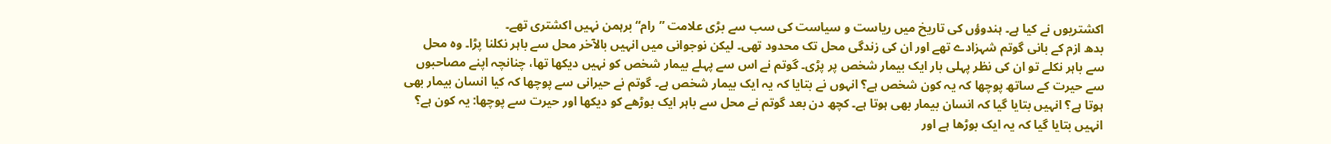اکشتریوں نے کیا ہے۔ ہندوؤں کی تاریخ میں ریاست و سیاست کی سب سے بڑی علامت ”رام“ برہمن نہیں اکشتری تھے۔
بدھ ازم کے بانی گوتم شہزادے تھے اور ان کی زندگی محل تک محدود تھی۔ لیکن نوجوانی میں انہیں بالآخر محل سے باہر نکلنا پڑا۔ وہ محل سے باہر نکلے تو ان کی نظر پہلی بار ایک بیمار شخص پر پڑی۔ گوتم نے اس سے پہلے بیمار شخص کو نہیں دیکھا تھا، چنانچہ اپنے مصاحبوں سے حیرت کے ساتھ پوچھا کہ یہ کون شخص ہے؟ انہوں نے بتایا کہ یہ ایک بیمار شخص ہے۔ گوتم نے حیرانی سے پوچھا کہ کیا انسان بیمار بھی ہوتا ہے؟ انہیں بتایا گیا کہ انسان بیمار بھی ہوتا ہے۔ کچھ دن بعد گوتم نے محل سے باہر ایک بوڑھے کو دیکھا اور حیرت سے پوچھا: یہ کون ہے؟ انہیں بتایا گیا کہ یہ ایک بوڑھا ہے اور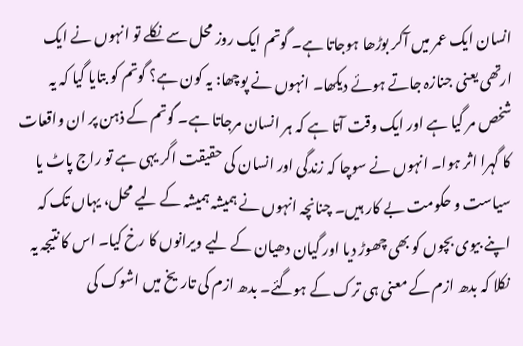انسان ایک عمر میں آکر بوڑھا ہوجاتا ہے۔ گوتم ایک روز محل سے نکلے تو انہوں نے ایک ارتھی یعنی جنازہ جاتے ہوئے دیکھا۔ انہوں نے پوچھا: یہ کون ہے؟ گوتم کو بتایا گیا کہ یہ شخص مر گیا ہے اور ایک وقت آتا ہے کہ ہر انسان مرجاتا ہے۔ گوتم کے ذہن پر ان واقعات کا گہرا اثر ہوا۔ انہوں نے سوچا کہ زندگی اور انسان کی حقیقت اگر یہی ہے تو راج پاٹ یا سیاست و حکومت بے کار ہیں۔ چنانچہ انہوں نے ہمیشہ ہمیشہ کے لیے محل، یہاں تک کہ اپنے بیوی بچوں کو بھی چھوڑ دیا اور گیان دھیان کے لیے ویرانوں کا رخ کیا۔ اس کا نتیجہ یہ نکلا کہ بدھ ازم کے معنی ہی ترک کے ہوگئے۔ بدھ ازم کی تاریخ میں اشوک کی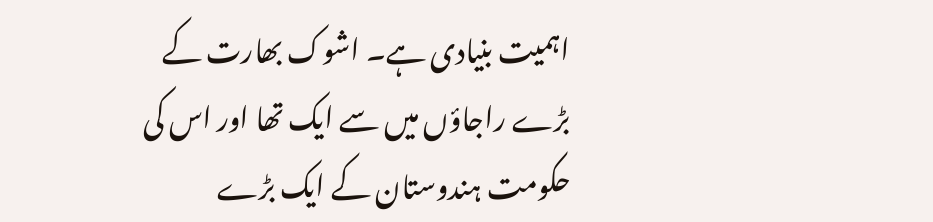اہمیت بنیادی ہے۔ اشوک بھارت کے بڑے راجاؤں میں سے ایک تھا اور اس کی حکومت ہندوستان کے ایک بڑے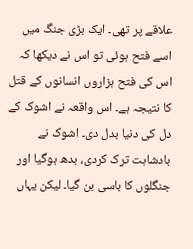علاقے پر تھی۔ ایک بڑی جنگ میں اسے فتح ہوئی تو اس نے دیکھا کہ اس کی فتح ہزاروں انسانوں کے قتل کا نتیجہ ہے۔ اس واقعہ نے اشوک کے دل کی دنیا بدل دی۔ اشوک نے بادشاہت ترک کردی، بدھ ہوگیا اور جنگلوں کا باسی بن گیا۔ لیکن یہاں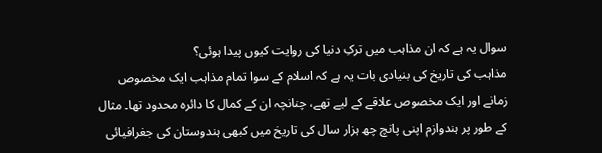سوال یہ ہے کہ ان مذاہب میں ترکِ دنیا کی روایت کیوں پیدا ہوئی؟
مذاہب کی تاریخ کی بنیادی بات یہ ہے کہ اسلام کے سوا تمام مذاہب ایک مخصوص زمانے اور ایک مخصوص علاقے کے لیے تھے، چنانچہ ان کے کمال کا دائرہ محدود تھا۔ مثال کے طور پر ہندوازم اپنی پانچ چھ ہزار سال کی تاریخ میں کبھی ہندوستان کی جغرافیائی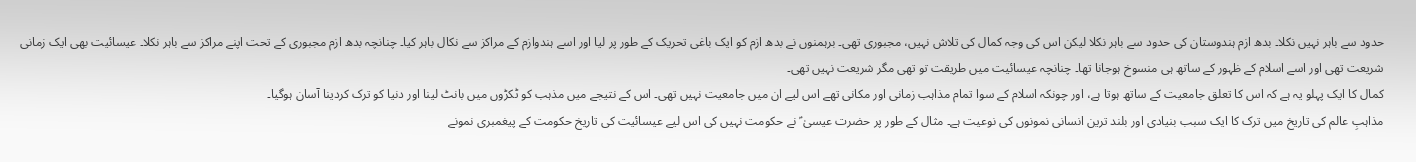حدود سے باہر نہیں نکلا۔ بدھ ازم ہندوستان کی حدود سے باہر نکلا لیکن اس کی وجہ کمال کی تلاش نہیں، مجبوری تھی۔ برہمنوں نے بدھ ازم کو ایک باغی تحریک کے طور پر لیا اور اسے ہندوازم کے مراکز سے نکال باہر کیا۔ چنانچہ بدھ ازم مجبوری کے تحت اپنے مراکز سے باہر نکلا۔ عیسائیت بھی ایک زمانی شریعت تھی اور اسے اسلام کے ظہور کے ساتھ ہی منسوخ ہوجانا تھا۔ چنانچہ عیسائیت میں طریقت تو تھی مگر شریعت نہیں تھی۔
کمال کا ایک پہلو یہ ہے کہ اس کا تعلق جامعیت کے ساتھ ہوتا ہے، اور چونکہ اسلام کے سوا تمام مذاہب زمانی اور مکانی تھے اس لیے ان میں جامعیت نہیں تھی۔ اس کے نتیجے میں مذہب کو ٹکڑوں میں بانٹ لینا اور دنیا کو ترک کردینا آسان ہوگیا۔
مذاہبِ عالم کی تاریخ میں ترک کا ایک سبب بنیادی اور بلند ترین انسانی نمونوں کی نوعیت ہے۔ مثال کے طور پر حضرت عیسیٰ ؑ نے حکومت نہیں کی اس لیے عیسائیت کی تاریخ حکومت کے پیغمبری نمونے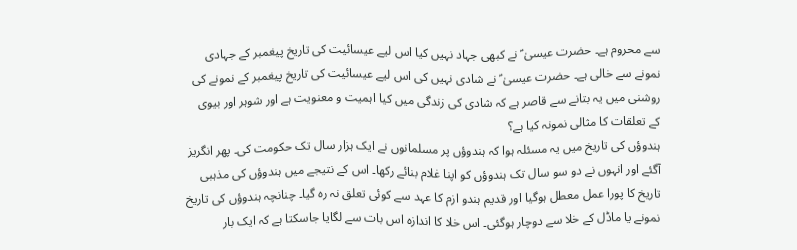سے محروم ہے۔ حضرت عیسیٰ ؑ نے کبھی جہاد نہیں کیا اس لیے عیسائیت کی تاریخ پیغمبر کے جہادی نمونے سے خالی ہے۔ حضرت عیسیٰ ؑ نے شادی نہیں کی اس لیے عیسائیت کی تاریخ پیغمبر کے نمونے کی روشنی میں یہ بتانے سے قاصر ہے کہ شادی کی زندگی میں کیا اہمیت و معنویت ہے اور شوہر اور بیوی کے تعلقات کا مثالی نمونہ کیا ہے؟
ہندوؤں کی تاریخ میں یہ مسئلہ ہوا کہ ہندوؤں پر مسلمانوں نے ایک ہزار سال تک حکومت کی۔ پھر انگریز آگئے اور انہوں نے دو سو سال تک ہندوؤں کو اپنا غلام بنائے رکھا۔ اس کے نتیجے میں ہندوؤں کی مذہبی تاریخ کا پورا عمل معطل ہوگیا اور قدیم ہندو ازم کا عہد سے کوئی تعلق نہ رہ گیا۔ چنانچہ ہندوؤں کی تاریخ نمونے یا ماڈل کے خلا سے دوچار ہوگئی۔ اس خلا کا اندازہ اس بات سے لگایا جاسکتا ہے کہ ایک بار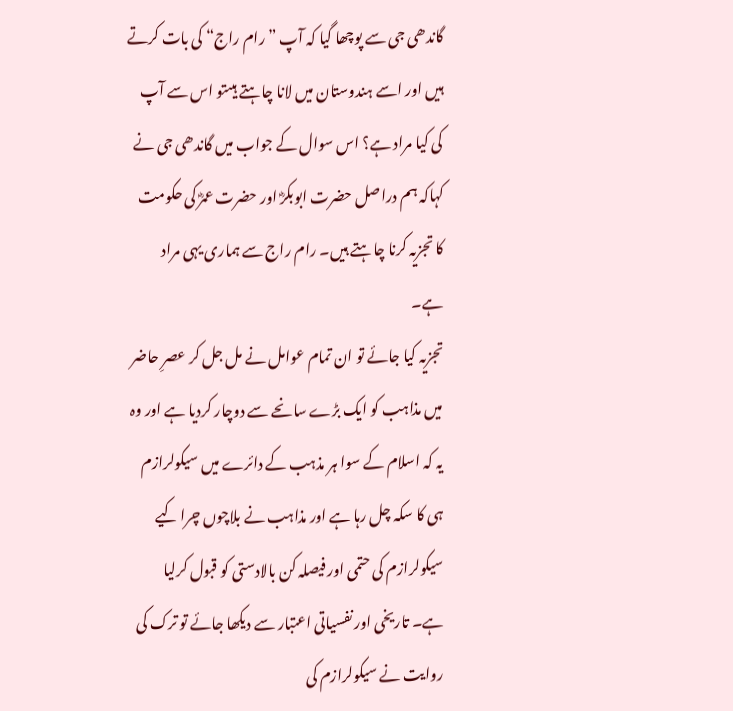گاندھی جی سے پوچھا گیا کہ آپ ”رام راج“ کی بات کرتے ہیں اور اسے ہندوستان میں لانا چاہتے ہیںتو اس سے آپ کی کیا مراد ہے؟ اس سوال کے جواب میں گاندھی جی نے کہاکہ ہم دراصل حضرت ابوبکرؓ اور حضرت عمرؓ کی حکومت کا تجزیہ کرنا چاہتے ہیں۔ رام راج سے ہماری یہی مراد ہے۔
تجزیہ کیا جائے تو ان تمام عوامل نے مل جل کر عصرِ حاضر میں مذاہب کو ایک بڑے سانحے سے دوچار کردیا ہے اور وہ یہ کہ اسلام کے سوا ہر مذہب کے دائرے میں سیکولرازم ہی کا سکہ چل رہا ہے اور مذاہب نے بلاچوں چرا کیے سیکولرازم کی حتمی اور فیصلہ کن بالادستی کو قبول کرلیا ہے۔ تاریخی اور نفسیاتی اعتبار سے دیکھا جائے تو ترک کی روایت نے سیکولرازم کی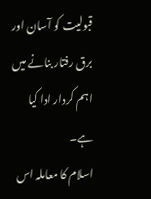قبولیت کو آسان اور برق رفتار بنانے میں اہم کردار ادا کیا ہے۔
اسلام کا معاملہ اس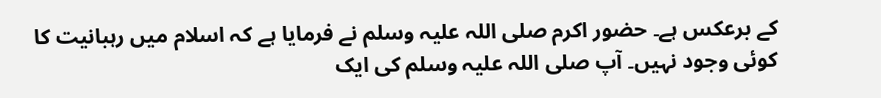کے برعکس ہے۔ حضور اکرم صلی اللہ علیہ وسلم نے فرمایا ہے کہ اسلام میں رہبانیت کا کوئی وجود نہیں۔ آپ صلی اللہ علیہ وسلم کی ایک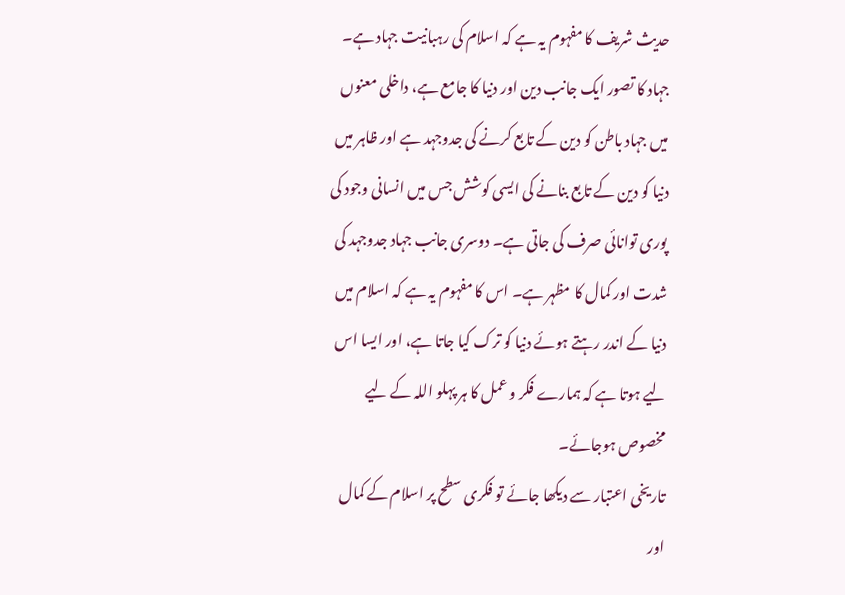حدیث شریف کا مفہوم یہ ہے کہ اسلام کی رہبانیت جہاد ہے۔ جہاد کا تصور ایک جانب دین اور دنیا کا جامع ہے، داخلی معنوں میں جہاد باطن کو دین کے تابع کرنے کی جدوجہد ہے اور ظاہر میں دنیا کو دین کے تابع بنانے کی ایسی کوشش جس میں انسانی وجود کی پوری توانائی صرف کی جاتی ہے۔ دوسری جانب جہاد جدوجہد کی شدت اور کمال کا مظہر ہے۔ اس کا مفہوم یہ ہے کہ اسلام میں دنیا کے اندر رہتے ہوئے دنیا کو ترک کیا جاتا ہے، اور ایسا اس لیے ہوتا ہے کہ ہمارے فکر و عمل کا ہر پہلو اللہ کے لیے مخصوص ہوجائے۔
تاریخی اعتبار سے دیکھا جائے تو فکری سطح پر اسلام کے کمال اور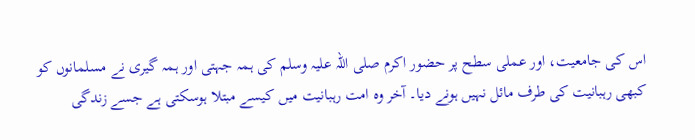اس کی جامعیت، اور عملی سطح پر حضور اکرم صلی اللہ علیہ وسلم کی ہمہ جہتی اور ہمہ گیری نے مسلمانوں کو کبھی رہبانیت کی طرف مائل نہیں ہونے دیا۔ آخر وہ امت رہبانیت میں کیسے مبتلا ہوسکتی ہے جسے زندگی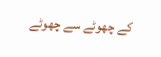کے چھوٹے سے چھوٹے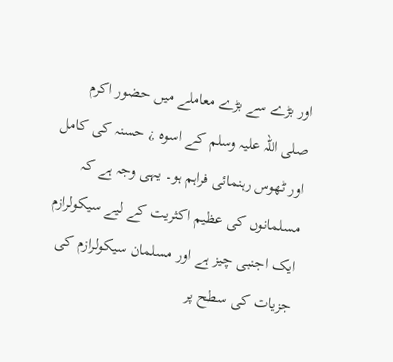اور بڑے سے بڑے معاملے میں حضور اکرم صلی اللہ علیہ وسلم کے اسوہ ¿ حسنہ کی کامل اور ٹھوس رہنمائی فراہم ہو۔ یہی وجہ ہے کہ مسلمانوں کی عظیم اکثریت کے لیے سیکولرازم ایک اجنبی چیز ہے اور مسلمان سیکولرازم کی جزیات کی سطح پر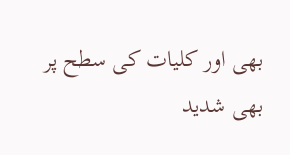بھی اور کلیات کی سطح پر بھی شدید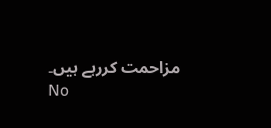مزاحمت کررہے ہیں۔
No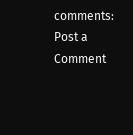comments:
Post a Comment